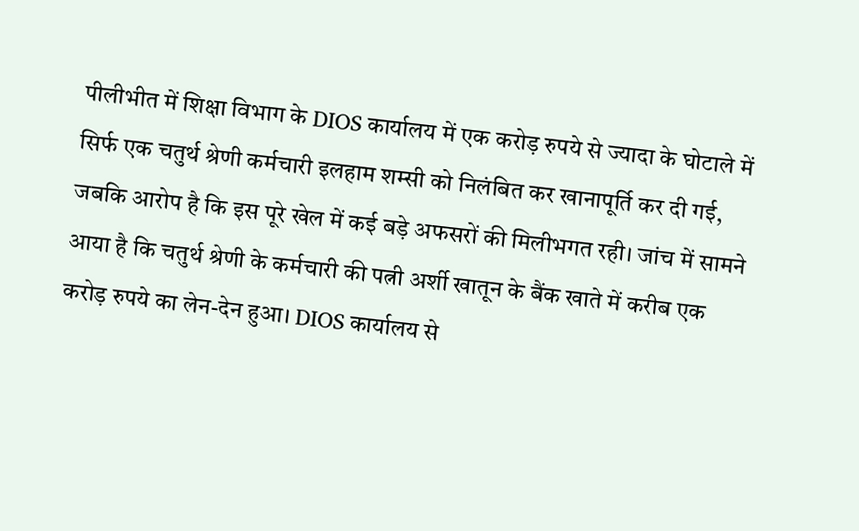पीलीभीत में शिक्षा विभाग के DIOS कार्यालय में एक करोड़ रुपये से ज्यादा के घोटाले में सिर्फ एक चतुर्थ श्रेणी कर्मचारी इलहाम शम्सी को निलंबित कर खानापूर्ति कर दी गई, जबकि आरोप है कि इस पूरे खेल में कई बड़े अफसरों की मिलीभगत रही। जांच में सामने आया है कि चतुर्थ श्रेणी के कर्मचारी की पत्नी अर्शी खातून के बैंक खाते में करीब एक करोड़ रुपये का लेन-देन हुआ। DIOS कार्यालय से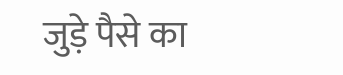जुड़े पैसे का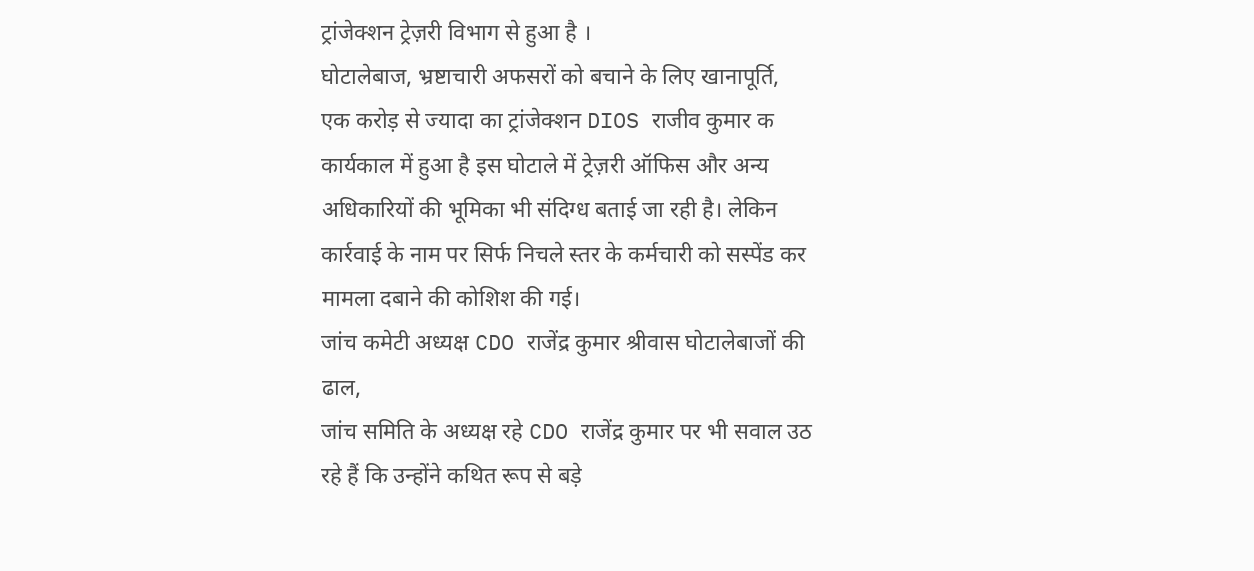ट्रांजेक्शन ट्रेज़री विभाग से हुआ है ।
घोटालेबाज, भ्रष्टाचारी अफसरों को बचाने के लिए खानापूर्ति,
एक करोड़ से ज्यादा का ट्रांजेक्शन DIOS राजीव कुमार क कार्यकाल में हुआ है इस घोटाले में ट्रेज़री ऑफिस और अन्य अधिकारियों की भूमिका भी संदिग्ध बताई जा रही है। लेकिन कार्रवाई के नाम पर सिर्फ निचले स्तर के कर्मचारी को सस्पेंड कर मामला दबाने की कोशिश की गई।
जांच कमेटी अध्यक्ष CDO राजेंद्र कुमार श्रीवास घोटालेबाजों की ढाल,
जांच समिति के अध्यक्ष रहे CDO राजेंद्र कुमार पर भी सवाल उठ रहे हैं कि उन्होंने कथित रूप से बड़े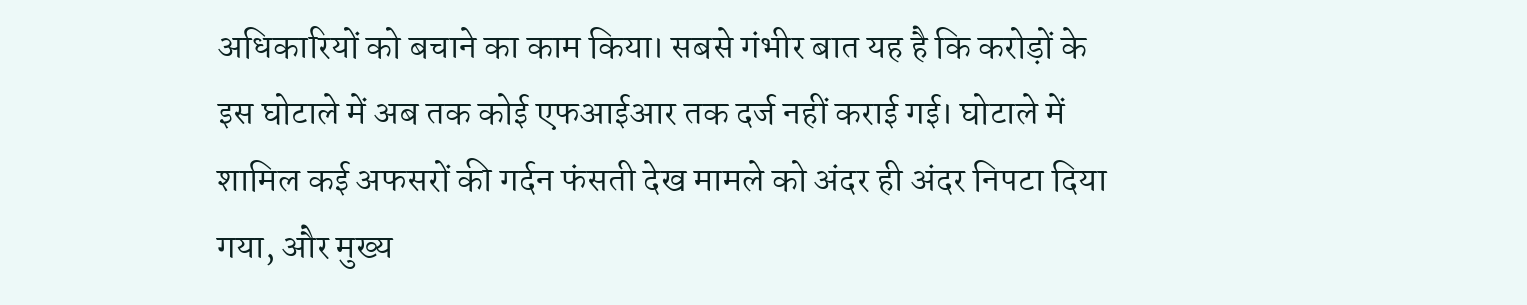अधिकारियों को बचाने का काम किया। सबसे गंभीर बात यह है कि करोड़ों के इस घोटाले में अब तक कोई एफआईआर तक दर्ज नहीं कराई गई। घोटाले में शामिल कई अफसरों की गर्दन फंसती देख मामले को अंदर ही अंदर निपटा दिया गया, और मुख्य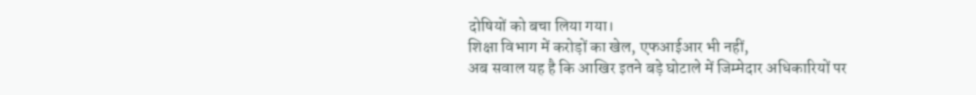दोषियों को बचा लिया गया।
शिक्षा विभाग में करोड़ों का खेल, एफआईआर भी नहीं,
अब सवाल यह है कि आखिर इतने बड़े घोटाले में जिम्मेदार अधिकारियों पर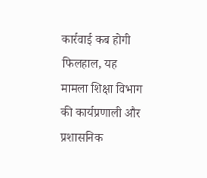कार्रवाई कब होगी फिलहाल, यह मामला शिक्षा विभाग की कार्यप्रणाली और प्रशासनिक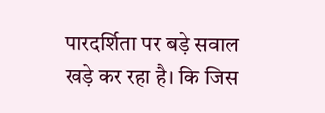पारदर्शिता पर बड़े सवाल खड़े कर रहा है। कि जिस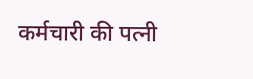कर्मचारी की पत्नी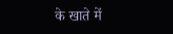के खाते में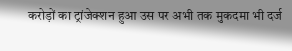करोड़ों का ट्रांजेक्शन हुआ उस पर अभी तक मुकदमा भी दर्ज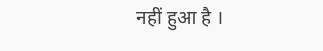नहीं हुआ है ।